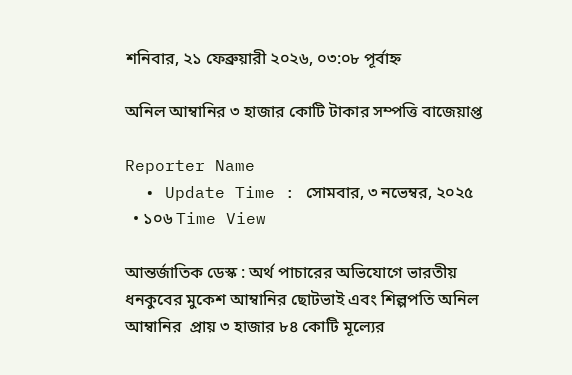শনিবার, ২১ ফেব্রুয়ারী ২০২৬, ০৩:০৮ পূর্বাহ্ন

অনিল আম্বানির ৩ হাজার কোটি টাকার সম্পত্তি বাজেয়াপ্ত

Reporter Name
  • Update Time : সোমবার, ৩ নভেম্বর, ২০২৫
  • ১০৬ Time View

আন্তর্জাতিক ডেস্ক : অর্থ পাচারের অভিযোগে ভারতীয় ধনকুবের মুকেশ আম্বানির ছোটভাই এবং শিল্পপতি অনিল আম্বানির  প্রায় ৩ হাজার ৮৪ কোটি মূল্যের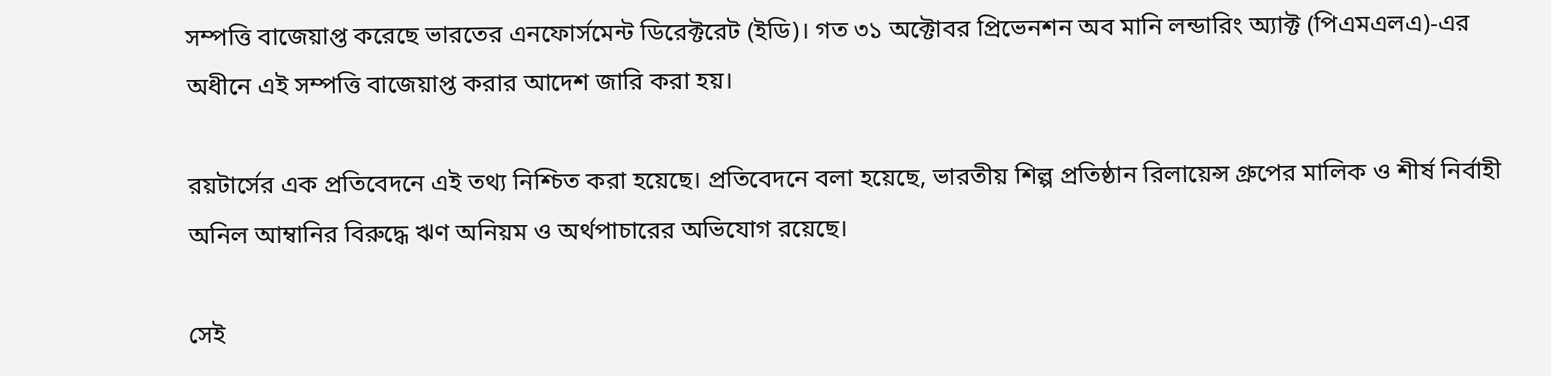সম্পত্তি বাজেয়াপ্ত করেছে ভারতের এনফোর্সমেন্ট ডিরেক্টরেট (ইডি)। গত ৩১ অক্টোবর প্রিভেনশন অব মানি লন্ডারিং অ্যাক্ট (পিএমএলএ)-এর অধীনে এই সম্পত্তি বাজেয়াপ্ত করার আদেশ জারি করা হয়।

রয়টার্সের এক প্রতিবেদনে এই তথ্য নিশ্চিত করা হয়েছে। প্রতিবেদনে বলা হয়েছে, ভারতীয় শিল্প প্রতিষ্ঠান রিলায়েন্স গ্রুপের মালিক ও শীর্ষ নির্বাহী অনিল আম্বানির বিরুদ্ধে ঋণ অনিয়ম ও অর্থপাচারের অভিযোগ রয়েছে।

সেই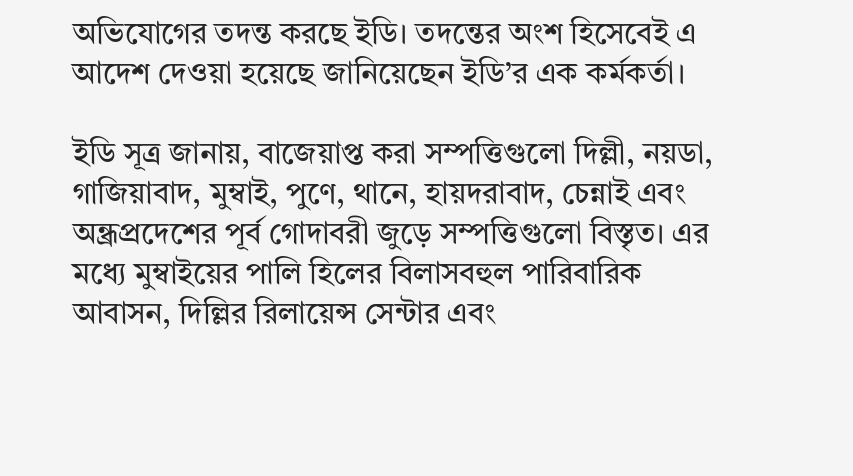অভিযোগের তদন্ত করছে ইডি। তদন্তের অংশ হিসেবেই এ আদেশ দেওয়া হয়েছে জানিয়েছেন ইডি’র এক কর্মকর্তা।

ইডি সূত্র জানায়, বাজেয়াপ্ত করা সম্পত্তিগুলো দিল্লী, নয়ডা, গাজিয়াবাদ, মুম্বাই, পুণে, থানে, হায়দরাবাদ, চেন্নাই এবং অন্ধ্রপ্রদেশের পূর্ব গোদাবরী জুড়ে সম্পত্তিগুলো বিস্তৃত। এর মধ্যে মুম্বাইয়ের পালি হিলের বিলাসবহুল পারিবারিক আবাসন, দিল্লির রিলায়েন্স সেন্টার এবং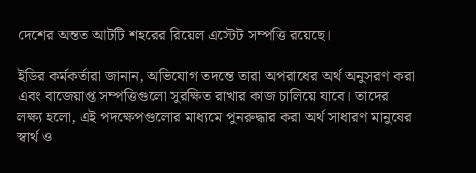দেশের অন্তত আটটি শহরের রিয়েল এস্টেট সম্পত্তি রয়েছে।

ইডির কর্মকর্তারা জানান, অভিযোগ তদন্তে তারা অপরাধের অর্থ অনুসরণ করা এবং বাজেয়াপ্ত সম্পত্তিগুলো সুরক্ষিত রাখার কাজ চালিয়ে যাবে। তাদের লক্ষ্য হলো, এই পদক্ষেপগুলোর মাধ্যমে পুনরুদ্ধার করা অর্থ সাধারণ মানুষের স্বার্থ ও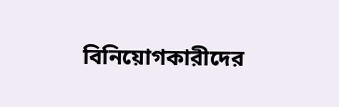বিনিয়োগকারীদের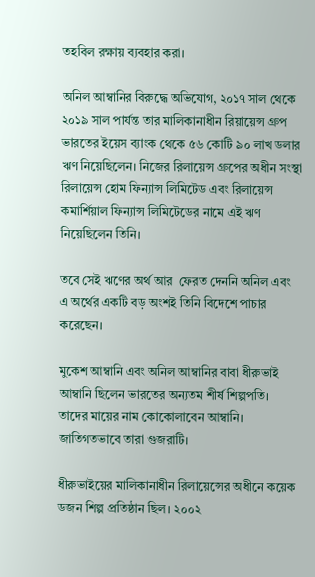তহবিল রক্ষায় ব্যবহার করা।

অনিল আম্বানির বিরুদ্ধে অভিযোগ, ২০১৭ সাল থেকে ২০১৯ সাল পার্যন্ত তার মালিকানাধীন রিয়ায়েন্স গ্রুপ ভারতের ইয়েস ব্যাংক থেকে ৫৬ কোটি ৯০ লাখ ডলার ঋণ নিয়েছিলেন। নিজের রিলায়েন্স গ্রুপের অধীন সংস্থা রিলায়েন্স হোম ফিন্যান্স লিমিটেড এবং রিলায়েন্স কমার্শিয়াল ফিন্যান্স লিমিটেডের নামে এই ঋণ নিয়েছিলেন তিনি।

তবে সেই ঋণের অর্থ আর  ফেরত দেননি অনিল এবং  এ অর্থের একটি বড় অংশই তিনি বিদেশে পাচার করেছেন।

মুকেশ আম্বানি এবং অনিল আম্বানির বাবা ধীরুভাই আম্বানি ছিলেন ভারতের অন্যতম শীর্ষ শিল্পপতি। তাদের মায়ের নাম কোকোলাবেন আম্বানি। জাতিগতভাবে তারা গুজরাটি।

ধীরুভাইয়ের মালিকানাধীন রিলায়েন্সের অধীনে কয়েক ডজন শিল্প প্রতিষ্ঠান ছিল। ২০০২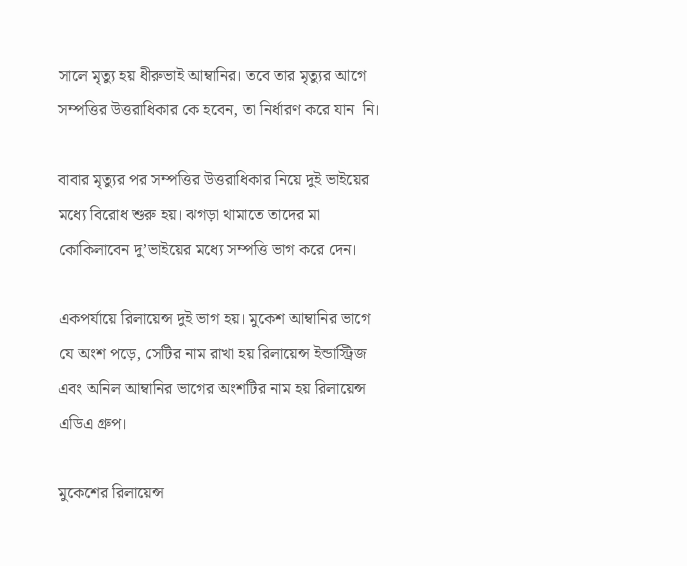সালে মৃত্যু হয় ধীরুভাই আম্বানির। তবে তার মৃত্যুর আগে সম্পত্তির উত্তরাধিকার কে হবেন, তা নির্ধারণ করে যান  নি।

বাবার মৃত্যুর পর সম্পত্তির উত্তরাধিকার নিয়ে দুই ভাইয়ের মধ্যে বিরোধ শুরু হয়। ঝগড়া থামাতে তাদের মা কোকিলাবেন দু’ভাইয়ের মধ্যে সম্পত্তি ভাগ করে দেন।

একপর্যায়ে রিলায়েন্স দুই ভাগ হয়। মুকেশ আম্বানির ভাগে যে অংশ পড়ে, সেটির নাম রাখা হয় রিলায়েন্স ইন্ডাস্ট্রিজ এবং অনিল আম্বানির ভাগের অংশটির নাম হয় রিলায়েন্স এডিএ গ্রুপ।

মুকেশের রিলায়েন্স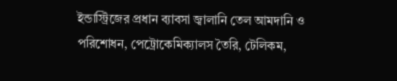ইন্ডাস্ট্রিজের প্রধান ব্যাবসা জ্বালানি তেল আমদানি ও পরিশোধন, পেট্রোকেমিক্যালস তৈরি, টেলিকম,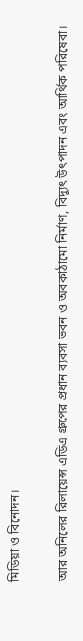মিডিয়া ও বিনোদন।

আর অনিলের রিলায়েন্স এডিএ গ্রুপের প্রধান ব্যবসা ভবন ও অবকাঠামো নির্মাণ, বিদ্যুৎ উৎপাদন এবং আর্থিক পরিষেবা।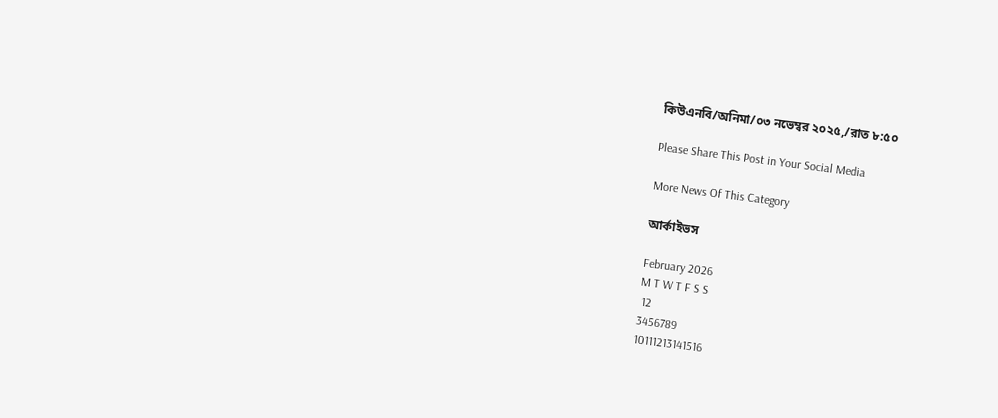কিউএনবি/অনিমা/০৩ নভেম্বর ২০২৫,/রাত ৮:৫০

Please Share This Post in Your Social Media

More News Of This Category

আর্কাইভস

February 2026
M T W T F S S
 12
3456789
10111213141516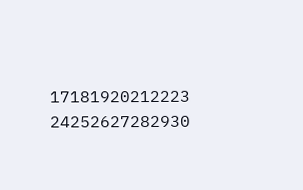17181920212223
24252627282930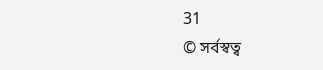31
© সর্বস্বত্ব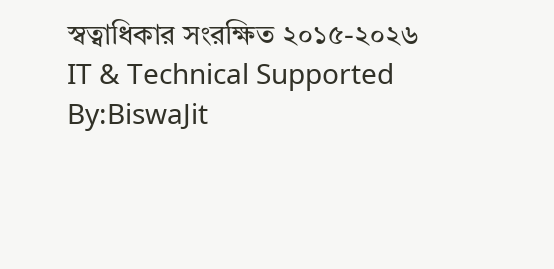স্বত্বাধিকার সংরক্ষিত ২০১৫-২০২৬
IT & Technical Supported By:BiswaJit